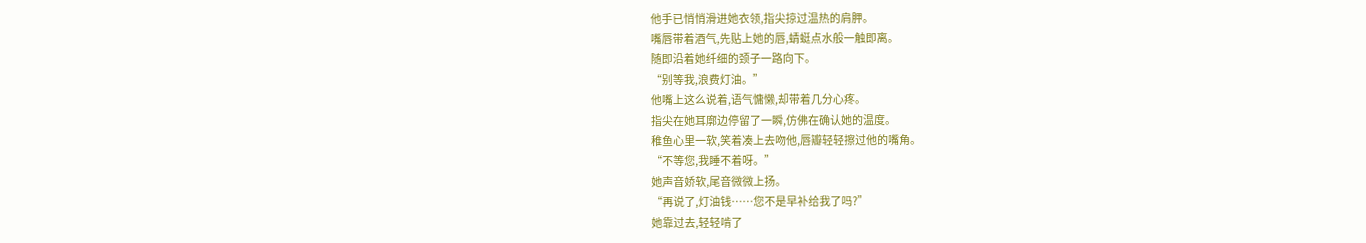他手已悄悄滑进她衣领,指尖掠过温热的肩胛。
嘴唇带着酒气,先贴上她的唇,蜻蜓点水般一触即离。
随即沿着她纤细的颈子一路向下。
“别等我,浪费灯油。”
他嘴上这么说着,语气慵懒,却带着几分心疼。
指尖在她耳廓边停留了一瞬,仿佛在确认她的温度。
稚鱼心里一软,笑着凑上去吻他,唇瓣轻轻擦过他的嘴角。
“不等您,我睡不着呀。”
她声音娇软,尾音微微上扬。
“再说了,灯油钱……您不是早补给我了吗?”
她靠过去,轻轻啃了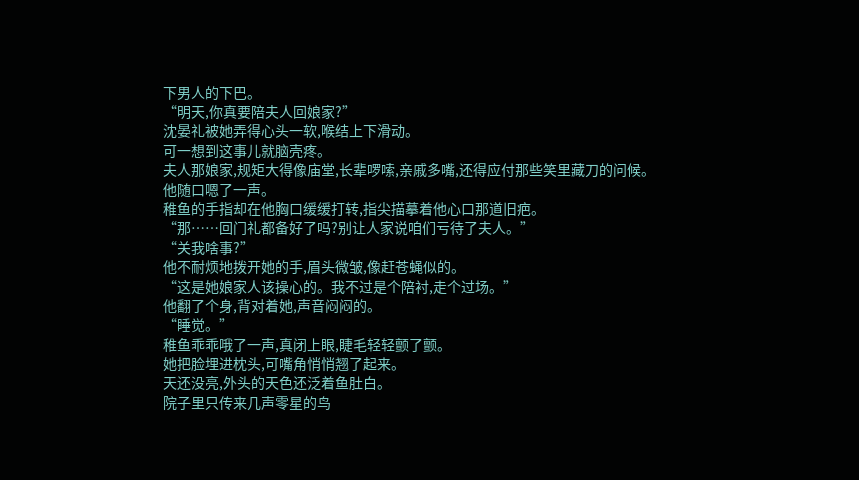下男人的下巴。
“明天,你真要陪夫人回娘家?”
沈晏礼被她弄得心头一软,喉结上下滑动。
可一想到这事儿就脑壳疼。
夫人那娘家,规矩大得像庙堂,长辈啰嗦,亲戚多嘴,还得应付那些笑里藏刀的问候。
他随口嗯了一声。
稚鱼的手指却在他胸口缓缓打转,指尖描摹着他心口那道旧疤。
“那……回门礼都备好了吗?别让人家说咱们亏待了夫人。”
“关我啥事?”
他不耐烦地拨开她的手,眉头微皱,像赶苍蝇似的。
“这是她娘家人该操心的。我不过是个陪衬,走个过场。”
他翻了个身,背对着她,声音闷闷的。
“睡觉。”
稚鱼乖乖哦了一声,真闭上眼,睫毛轻轻颤了颤。
她把脸埋进枕头,可嘴角悄悄翘了起来。
天还没亮,外头的天色还泛着鱼肚白。
院子里只传来几声零星的鸟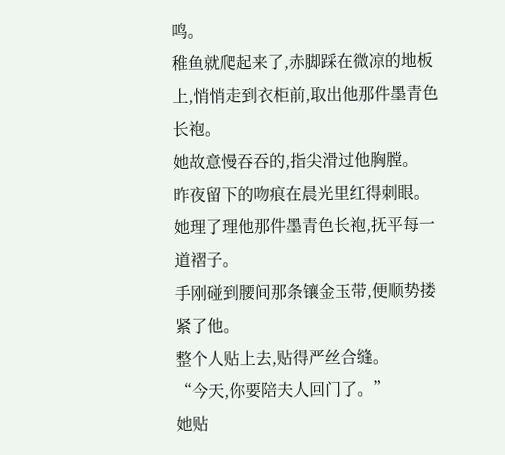鸣。
稚鱼就爬起来了,赤脚踩在微凉的地板上,悄悄走到衣柜前,取出他那件墨青色长袍。
她故意慢吞吞的,指尖滑过他胸膛。
昨夜留下的吻痕在晨光里红得刺眼。
她理了理他那件墨青色长袍,抚平每一道褶子。
手刚碰到腰间那条镶金玉带,便顺势搂紧了他。
整个人贴上去,贴得严丝合缝。
“今天,你要陪夫人回门了。”
她贴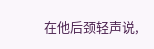在他后颈轻声说,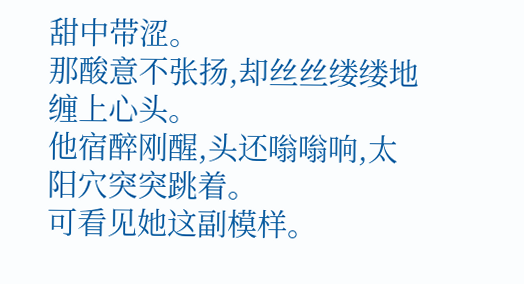甜中带涩。
那酸意不张扬,却丝丝缕缕地缠上心头。
他宿醉刚醒,头还嗡嗡响,太阳穴突突跳着。
可看见她这副模样。